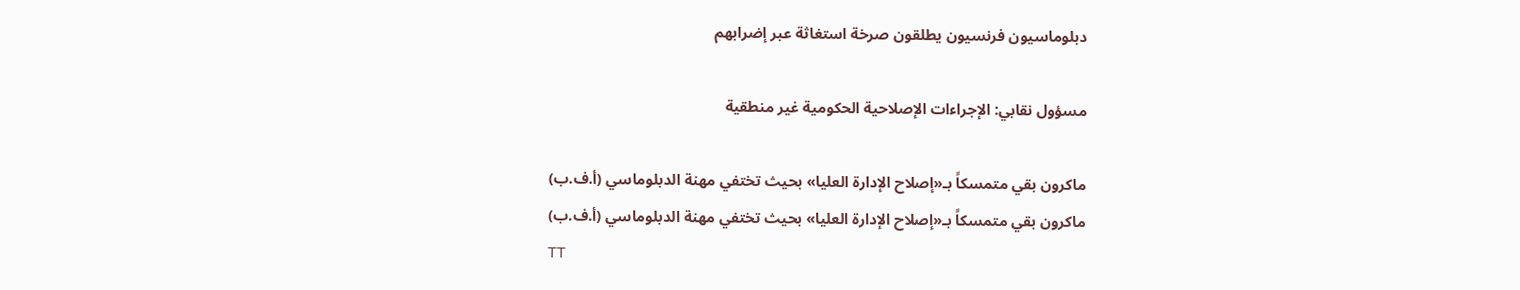دبلوماسيون فرنسيون يطلقون صرخة استغاثة عبر إضرابهم

مسؤول نقابي: الإجراءات الإصلاحية الحكومية غير منطقية

ماكرون بقي متمسكاً بـ«إصلاح الإدارة العليا» بحيث تختفي مهنة الدبلوماسي (أ.ف.ب)
ماكرون بقي متمسكاً بـ«إصلاح الإدارة العليا» بحيث تختفي مهنة الدبلوماسي (أ.ف.ب)
TT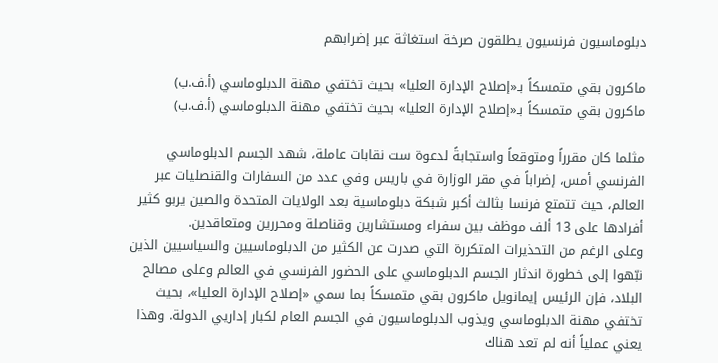دبلوماسيون فرنسيون يطلقون صرخة استغاثة عبر إضرابهم

ماكرون بقي متمسكاً بـ«إصلاح الإدارة العليا» بحيث تختفي مهنة الدبلوماسي (أ.ف.ب)
ماكرون بقي متمسكاً بـ«إصلاح الإدارة العليا» بحيث تختفي مهنة الدبلوماسي (أ.ف.ب)

مثلما كان مقرراً ومتوقعاً واستجابةً لدعوة ست نقابات عاملة، شهد الجسم الدبلوماسي الفرنسي أمس، إضراباً في مقر الوزارة في باريس وفي عدد من السفارات والقنصليات عبر العالم، حيث تتمتع فرنسا بثالث أكبر شبكة دبلوماسية بعد الولايات المتحدة والصين يربو كثير أفرادها على 13 ألف موظف بين سفراء ومستشارين وقناصلة ومحررين ومتعاقدين.
وعلى الرغم من التحذيرات المتكررة التي صدرت عن الكثير من الدبلوماسيين والسياسيين الذين نبّهوا إلى خطورة اندثار الجسم الدبلوماسي على الحضور الفرنسي في العالم وعلى مصالح البلاد، فإن الرئيس إيمانويل ماكرون بقي متمسكاً بما سمي «إصلاح الإدارة العليا»، بحيث تختفي مهنة الدبلوماسي ويذوب الدبلوماسيون في الجسم العام لكبار إداريي الدولة. وهذا يعني عملياً أنه لم تعد هناك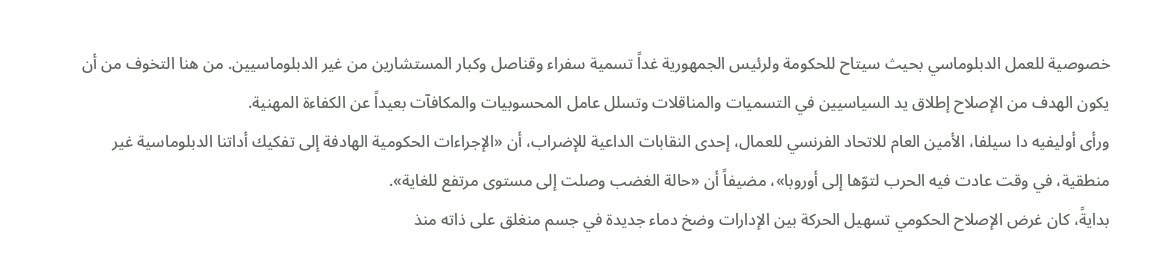خصوصية للعمل الدبلوماسي بحيث سيتاح للحكومة ولرئيس الجمهورية غداً تسمية سفراء وقناصل وكبار المستشارين من غير الدبلوماسيين. من هنا التخوف من أن يكون الهدف من الإصلاح إطلاق يد السياسيين في التسميات والمناقلات وتسلل عامل المحسوبيات والمكافآت بعيداً عن الكفاءة المهنية.
ورأى أوليفيه دا سيلفا، الأمين العام للاتحاد الفرنسي للعمال، إحدى النقابات الداعية للإضراب، أن «الإجراءات الحكومية الهادفة إلى تفكيك أداتنا الدبلوماسية غير منطقية، في وقت عادت فيه الحرب لتوّها إلى أوروبا»، مضيفاً أن «حالة الغضب وصلت إلى مستوى مرتفع للغاية».
بدايةً، كان غرض الإصلاح الحكومي تسهيل الحركة بين الإدارات وضخ دماء جديدة في جسم منغلق على ذاته منذ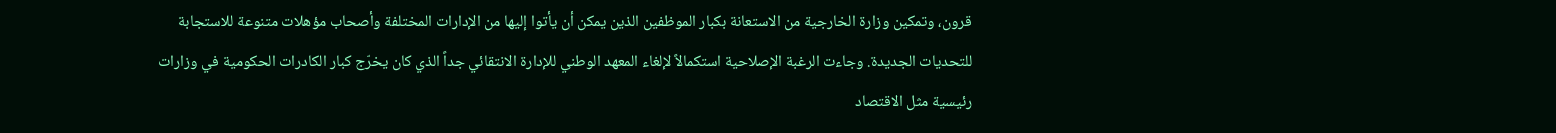قرون، وتمكين وزارة الخارجية من الاستعانة بكبار الموظفين الذين يمكن أن يأتوا إليها من الإدارات المختلفة وأصحاب مؤهلات متنوعة للاستجابة للتحديات الجديدة. وجاءت الرغبة الإصلاحية استكمالاً لإلغاء المعهد الوطني للإدارة الانتقائي جداً الذي كان يخرّج كبار الكادرات الحكومية في وزارات رئيسية مثل الاقتصاد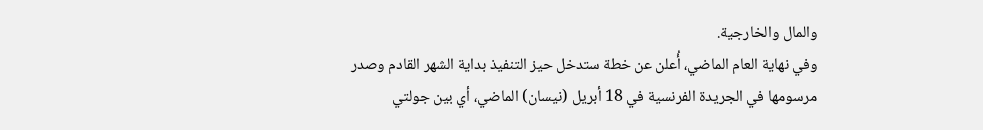والمال والخارجية.
وفي نهاية العام الماضي، أُعلن عن خطة ستدخل حيز التنفيذ بداية الشهر القادم وصدر مرسومها في الجريدة الفرنسية في 18 أبريل (نيسان) الماضي، أي بين جولتي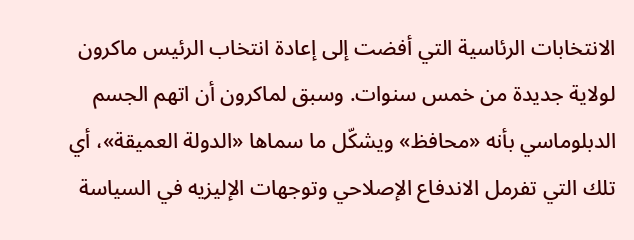الانتخابات الرئاسية التي أفضت إلى إعادة انتخاب الرئيس ماكرون لولاية جديدة من خمس سنوات. وسبق لماكرون أن اتهم الجسم الدبلوماسي بأنه «محافظ» ويشكّل ما سماها «الدولة العميقة»، أي تلك التي تفرمل الاندفاع الإصلاحي وتوجهات الإليزيه في السياسة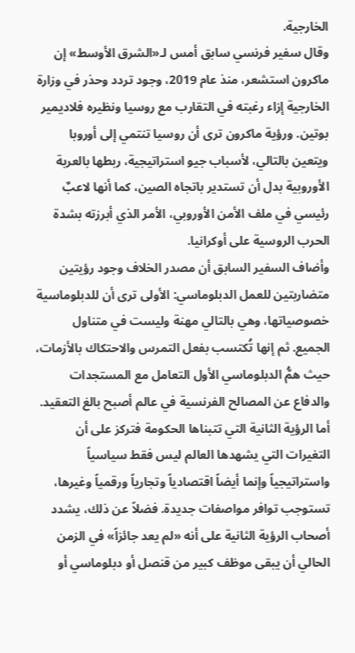الخارجية.
وقال سفير فرنسي سابق أمس لـ«الشرق الأوسط» إن ماكرون استشعر، منذ عام 2019، وجود تردد وحذر في وزارة الخارجية إزاء رغبته في التقارب مع روسيا ونظيره فلاديمير بوتين. ورؤية ماكرون ترى أن روسيا تنتمي إلى أوروبا ويتعين بالتالي، لأسباب جيو استراتيجية، ربطها بالعربة الأوروبية بدل أن تستدير باتجاه الصين، كما أنها لاعبٌ رئيسي في ملف الأمن الأوروبي، الأمر الذي أبرزته بشدة الحرب الروسية على أوكرانيا.
وأضاف السفير السابق أن مصدر الخلاف وجود رؤيتين متضاربتين للعمل الدبلوماسي: الأولى ترى أن للدبلوماسية خصوصياتها، وهي بالتالي مهنة وليست في متناول الجميع. ثم إنها تُكتسب بفعل التمرس والاحتكاك بالأزمات، حيث همُّ الدبلوماسي الأول التعامل مع المستجدات والدفاع عن المصالح الفرنسية في عالم أصبح بالغ التعقيد. أما الرؤية الثانية التي تتبناها الحكومة فتركز على أن التغيرات التي يشهدها العالم ليس فقط سياسياً واستراتيجياً وإنما أيضاً اقتصادياً وتجارياً ورقمياً وغيرها، تستوجب توافر مواصفات جديدة. فضلاً عن ذلك، يشدد أصحاب الرؤية الثانية على أنه «لم يعد جائزاً» في الزمن الحالي أن يبقى موظف كبير من قنصل أو دبلوماسي أو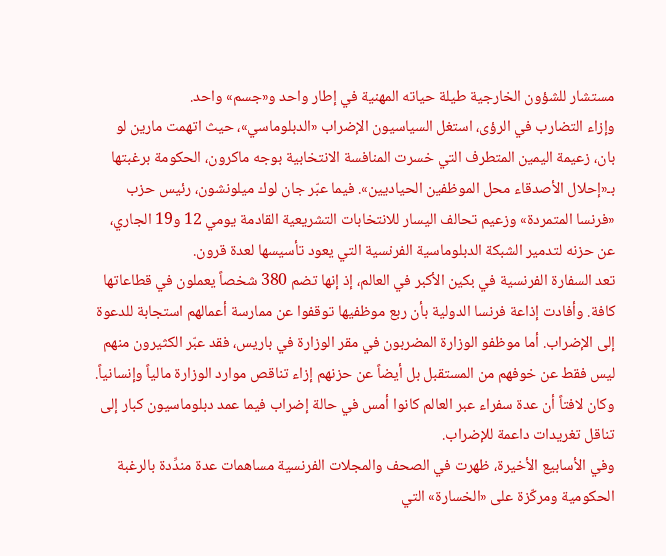مستشار للشؤون الخارجية طيلة حياته المهنية في إطار واحد و«جسم» واحد.
وإزاء التضارب في الرؤى، استغل السياسيون الإضراب «الدبلوماسي»، حيث اتهمت مارين لو بان، زعيمة اليمين المتطرف التي خسرت المنافسة الانتخابية بوجه ماكرون، الحكومة برغبتها بـ«إحلال الأصدقاء محل الموظفين الحياديين». فيما عبّر جان لوك ميلونشون، رئيس حزب «فرنسا المتمردة» وزعيم تحالف اليسار للانتخابات التشريعية القادمة يومي 12 و19 الجاري، عن حزنه لتدمير الشبكة الدبلوماسية الفرنسية التي يعود تأسيسها لعدة قرون.
تعد السفارة الفرنسية في بكين الأكبر في العالم، إذ إنها تضم 380 شخصاً يعملون في قطاعاتها كافة. وأفادت إذاعة فرنسا الدولية بأن ربع موظفيها توقفوا عن ممارسة أعمالهم استجابة للدعوة إلى الإضراب. أما موظفو الوزارة المضربون في مقر الوزارة في باريس، فقد عبّر الكثيرون منهم ليس فقط عن خوفهم من المستقبل بل أيضاً عن حزنهم إزاء تناقص موارد الوزارة مالياً وإنسانياً.
وكان لافتاً أن عدة سفراء عبر العالم كانوا أمس في حالة إضراب فيما عمد دبلوماسيون كبار إلى تناقل تغريدات داعمة للإضراب.
وفي الأسابيع الأخيرة، ظهرت في الصحف والمجلات الفرنسية مساهمات عدة مندِّدة بالرغبة الحكومية ومركّزة على «الخسارة» التي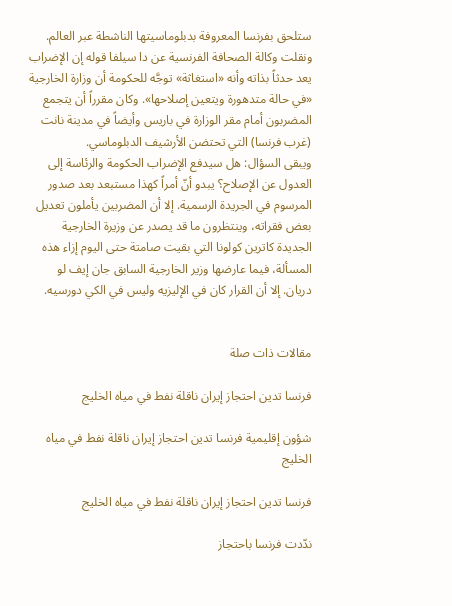ستلحق بفرنسا المعروفة بدبلوماسيتها الناشطة عبر العالم.
ونقلت وكالة الصحافة الفرنسية عن دا سيلفا قوله إن الإضراب يعد حدثاً بذاته وأنه «استغاثة» توجَّه للحكومة أن وزارة الخارجية «في حالة متدهورة ويتعين إصلاحها». وكان مقرراً أن يتجمع المضربون أمام مقر الوزارة في باريس وأيضاً في مدينة نانت (غرب فرنسا) التي تحتضن الأرشيف الدبلوماسي.
ويبقى السؤال: هل سيدفع الإضراب الحكومة والرئاسة إلى العدول عن الإصلاح؟ يبدو أنّ أمراً كهذا مستبعد بعد صدور المرسوم في الجريدة الرسمية. إلا أن المضربين يأملون تعديل بعض فقراته، وينتظرون ما قد يصدر عن وزيرة الخارجية الجديدة كاترين كولونا التي بقيت صامتة حتى اليوم إزاء هذه المسألة، فيما عارضها وزير الخارجية السابق جان إيف لو دريان. إلا أن القرار كان في الإليزيه وليس في الكي دورسيه.


مقالات ذات صلة

فرنسا تدين احتجاز إيران ناقلة نفط في مياه الخليج

شؤون إقليمية فرنسا تدين احتجاز إيران ناقلة نفط في مياه الخليج

فرنسا تدين احتجاز إيران ناقلة نفط في مياه الخليج

ندّدت فرنسا باحتجاز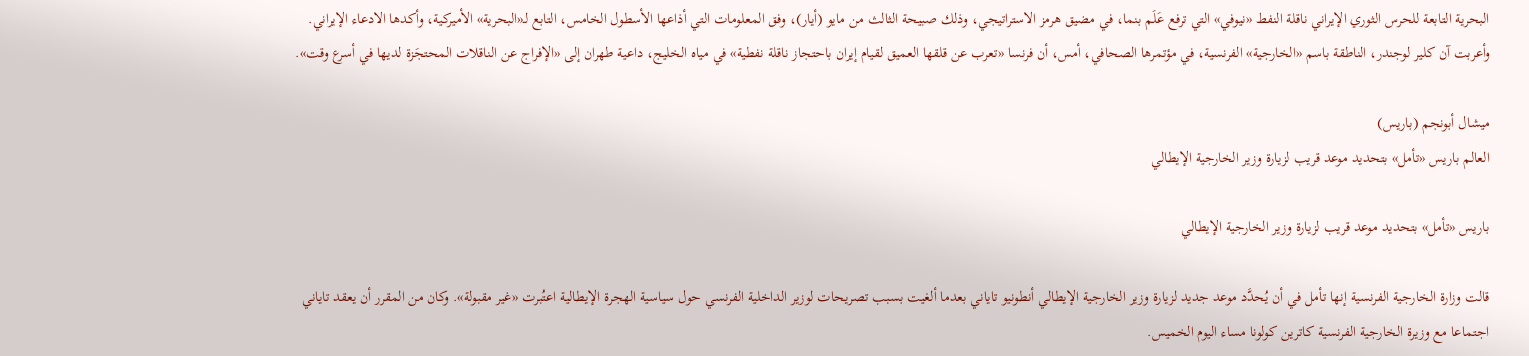البحرية التابعة للحرس الثوري الإيراني ناقلة النفط «نيوفي» التي ترفع عَلَم بنما، في مضيق هرمز الاستراتيجي، وذلك صبيحة الثالث من مايو (أيار)، وفق المعلومات التي أذاعها الأسطول الخامس، التابع لـ«البحرية» الأميركية، وأكدها الادعاء الإيراني. وأعربت آن كلير لوجندر، الناطقة باسم «الخارجية» الفرنسية، في مؤتمرها الصحافي، أمس، أن فرنسا «تعرب عن قلقها العميق لقيام إيران باحتجاز ناقلة نفطية» في مياه الخليج، داعية طهران إلى «الإفراج عن الناقلات المحتجَزة لديها في أسرع وقت».

ميشال أبونجم (باريس)
العالم باريس «تأمل» بتحديد موعد قريب لزيارة وزير الخارجية الإيطالي

باريس «تأمل» بتحديد موعد قريب لزيارة وزير الخارجية الإيطالي

قالت وزارة الخارجية الفرنسية إنها تأمل في أن يُحدَّد موعد جديد لزيارة وزير الخارجية الإيطالي أنطونيو تاياني بعدما ألغيت بسبب تصريحات لوزير الداخلية الفرنسي حول سياسية الهجرة الإيطالية اعتُبرت «غير مقبولة». وكان من المقرر أن يعقد تاياني اجتماعا مع وزيرة الخارجية الفرنسية كاترين كولونا مساء اليوم الخميس.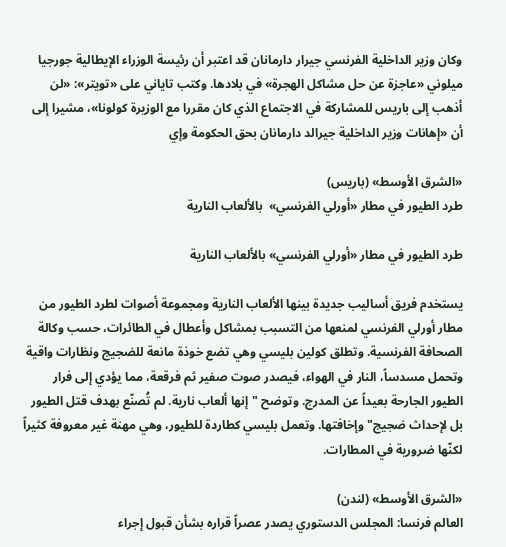وكان وزير الداخلية الفرنسي جيرار دارمانان قد اعتبر أن رئيسة الوزراء الإيطالية جورجيا ميلوني «عاجزة عن حل مشاكل الهجرة» في بلادها. وكتب تاياني على «تويتر»: «لن أذهب إلى باريس للمشاركة في الاجتماع الذي كان مقررا مع الوزيرة كولونا»، مشيرا إلى أن «إهانات وزير الداخلية جيرالد دارمانان بحق الحكومة وإي

«الشرق الأوسط» (باريس)
طرد الطيور في مطار «أورلي الفرنسي»  بالألعاب النارية

طرد الطيور في مطار «أورلي الفرنسي» بالألعاب النارية

يستخدم فريق أساليب جديدة بينها الألعاب النارية ومجموعة أصوات لطرد الطيور من مطار أورلي الفرنسي لمنعها من التسبب بمشاكل وأعطال في الطائرات، حسب وكالة الصحافة الفرنسية. وتطلق كولين بليسي وهي تضع خوذة مانعة للضجيج ونظارات واقية وتحمل مسدساً، النار في الهواء، فيصدر صوت صفير ثم فرقعة، مما يؤدي إلى فرار الطيور الجارحة بعيداً عن المدرج. وتوضح "إنها ألعاب نارية. لم تُصنّع بهدف قتل الطيور بل لإحداث ضجيج" وإخافتها. وتعمل بليسي كطاردة للطيور، وهي مهنة غير معروفة كثيراً لكنّها ضرورية في المطارات.

«الشرق الأوسط» (لندن)
العالم فرنسا: المجلس الدستوري يصدر عصراً قراره بشأن قبول إجراء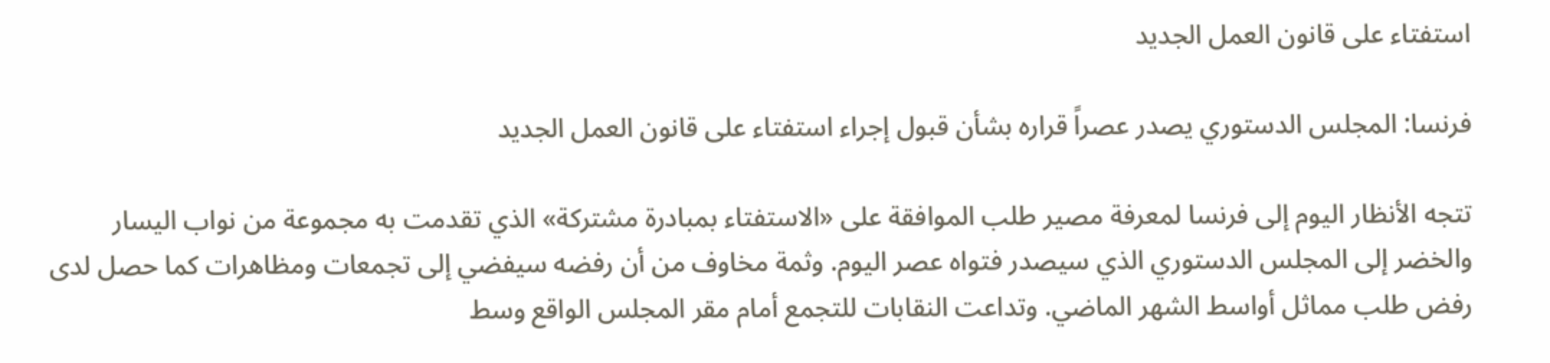استفتاء على قانون العمل الجديد

فرنسا: المجلس الدستوري يصدر عصراً قراره بشأن قبول إجراء استفتاء على قانون العمل الجديد

تتجه الأنظار اليوم إلى فرنسا لمعرفة مصير طلب الموافقة على «الاستفتاء بمبادرة مشتركة» الذي تقدمت به مجموعة من نواب اليسار والخضر إلى المجلس الدستوري الذي سيصدر فتواه عصر اليوم. وثمة مخاوف من أن رفضه سيفضي إلى تجمعات ومظاهرات كما حصل لدى رفض طلب مماثل أواسط الشهر الماضي. وتداعت النقابات للتجمع أمام مقر المجلس الواقع وسط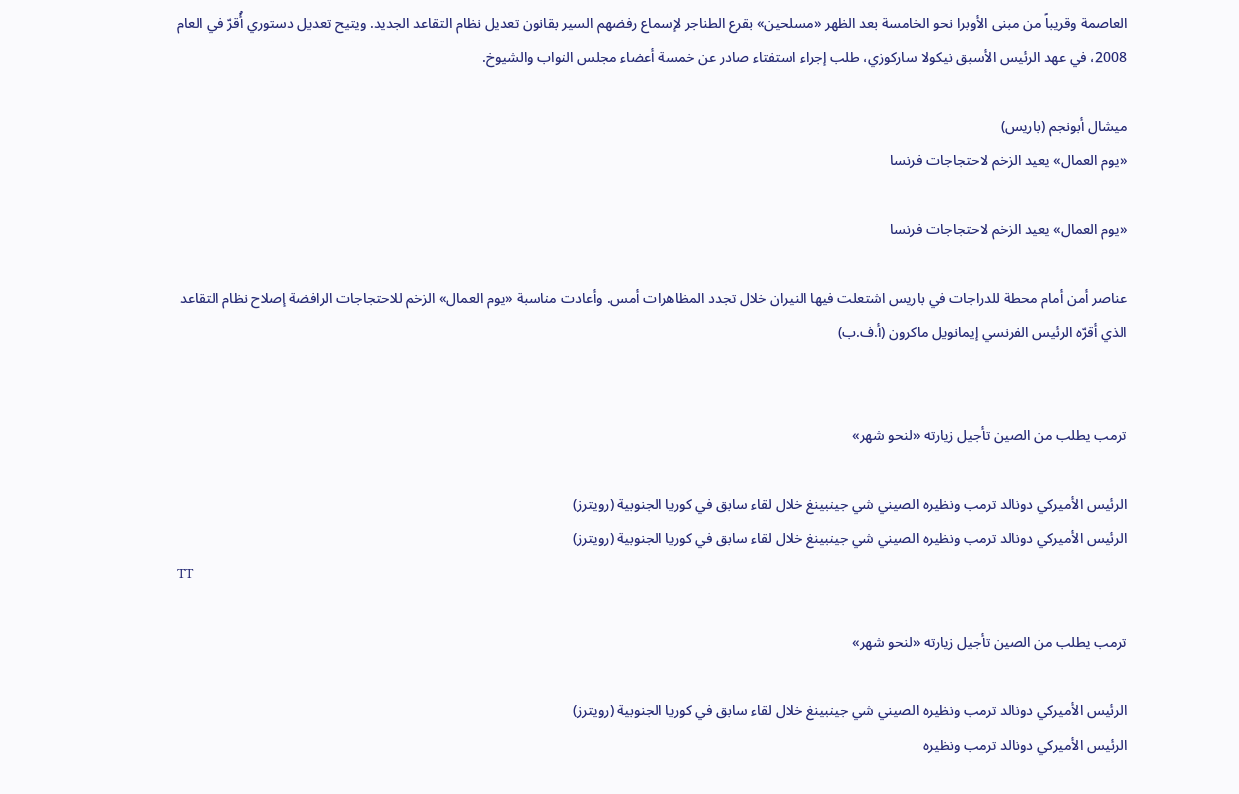العاصمة وقريباً من مبنى الأوبرا نحو الخامسة بعد الظهر «مسلحين» بقرع الطناجر لإسماع رفضهم السير بقانون تعديل نظام التقاعد الجديد. ويتيح تعديل دستوري أُقرّ في العام 2008، في عهد الرئيس الأسبق نيكولا ساركوزي، طلب إجراء استفتاء صادر عن خمسة أعضاء مجلس النواب والشيوخ.

ميشال أبونجم (باريس)
«يوم العمال» يعيد الزخم لاحتجاجات فرنسا

«يوم العمال» يعيد الزخم لاحتجاجات فرنسا

عناصر أمن أمام محطة للدراجات في باريس اشتعلت فيها النيران خلال تجدد المظاهرات أمس. وأعادت مناسبة «يوم العمال» الزخم للاحتجاجات الرافضة إصلاح نظام التقاعد الذي أقرّه الرئيس الفرنسي إيمانويل ماكرون (أ.ف.ب)


ترمب يطلب من الصين تأجيل زيارته «لنحو شهر»

الرئيس الأميركي دونالد ترمب ونظيره الصيني شي جينبينغ خلال لقاء سابق في كوريا الجنوبية (رويترز)
الرئيس الأميركي دونالد ترمب ونظيره الصيني شي جينبينغ خلال لقاء سابق في كوريا الجنوبية (رويترز)
TT

ترمب يطلب من الصين تأجيل زيارته «لنحو شهر»

الرئيس الأميركي دونالد ترمب ونظيره الصيني شي جينبينغ خلال لقاء سابق في كوريا الجنوبية (رويترز)
الرئيس الأميركي دونالد ترمب ونظيره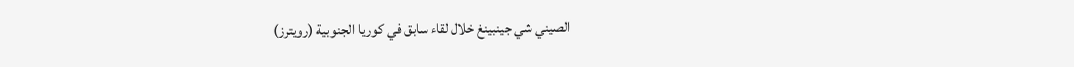الصيني شي جينبينغ خلال لقاء سابق في كوريا الجنوبية (رويترز)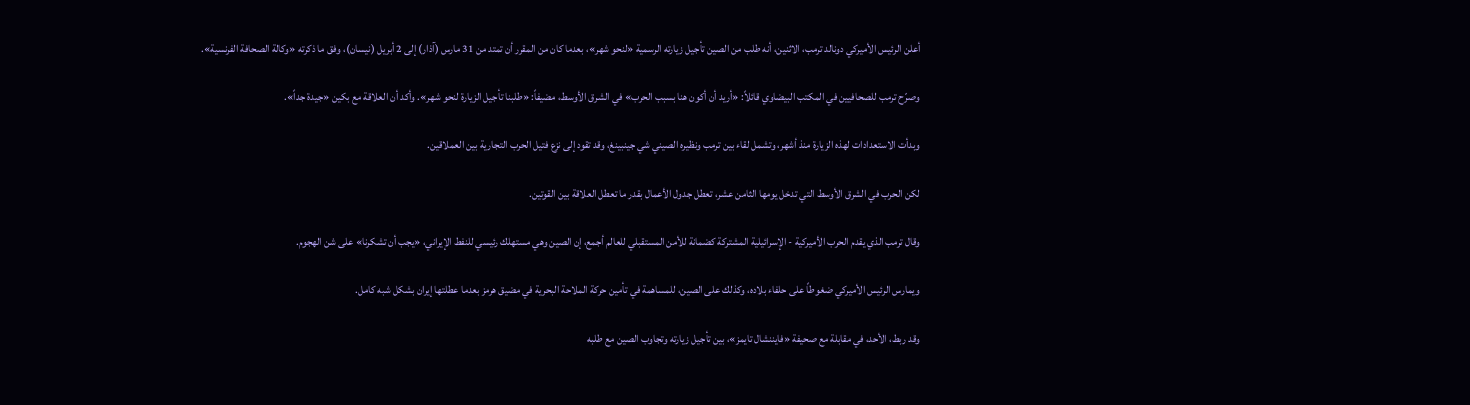أعلن الرئيس الأميركي دونالد ترمب، الاثنين، أنه طلب من الصين تأجيل زيارته الرسمية «لنحو شهر»، بعدما كان من المقرر أن تمتد من 31 مارس (آذار) إلى 2 أبريل (نيسان)، وفق ما ذكرته «وكالة الصحافة الفرنسية».

وصرّح ترمب للصحافيين في المكتب البيضاوي قائلاً: «أريد أن أكون هنا بسبب الحرب» في الشرق الأوسط، مضيفاً: «طلبنا تأجيل الزيارة لنحو شهر». وأكد أن العلاقة مع بكين «جيدة جداً».

وبدأت الاستعدادات لهذه الزيارة منذ أشهر، وتشمل لقاء بين ترمب ونظيره الصيني شي جينبينغ، وقد تقود إلى نزع فتيل الحرب التجارية بين العملاقين.

لكن الحرب في الشرق الأوسط التي تدخل يومها الثامن عشر، تعطل جدول الأعمال بقدر ما تعطل العلاقة بين القوتين.

وقال ترمب الذي يقدم الحرب الأميركية - الإسرائيلية المشتركة كضمانة للأمن المستقبلي للعالم أجمع، إن الصين وهي مستهلك رئيسي للنفط الإيراني، «يجب أن تشكرنا» على شن الهجوم.

ويمارس الرئيس الأميركي ضغوطاً على حلفاء بلاده، وكذلك على الصين، للمساهمة في تأمين حركة الملاحة البحرية في مضيق هرمز بعدما عطلتها إيران بشكل شبه كامل.

وقد ربط، الأحد، في مقابلة مع صحيفة «فايننشال تايمز»، بين تأجيل زيارته وتجاوب الصين مع طلبه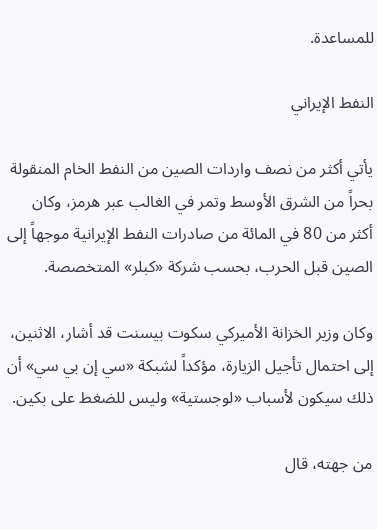للمساعدة.

النفط الإيراني

يأتي أكثر من نصف واردات الصين من النفط الخام المنقولة بحراً من الشرق الأوسط وتمر في الغالب عبر هرمز، وكان أكثر من 80 في المائة من صادرات النفط الإيرانية موجهاً إلى الصين قبل الحرب، بحسب شركة «كبلر» المتخصصة.

وكان وزير الخزانة الأميركي سكوت بيسنت قد أشار، الاثنين، إلى احتمال تأجيل الزيارة، مؤكداً لشبكة «سي إن بي سي» أن ذلك سيكون لأسباب «لوجستية» وليس للضغط على بكين.

من جهته، قال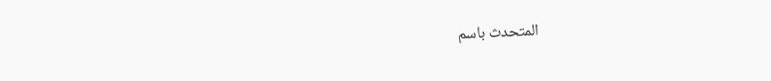المتحدث باسم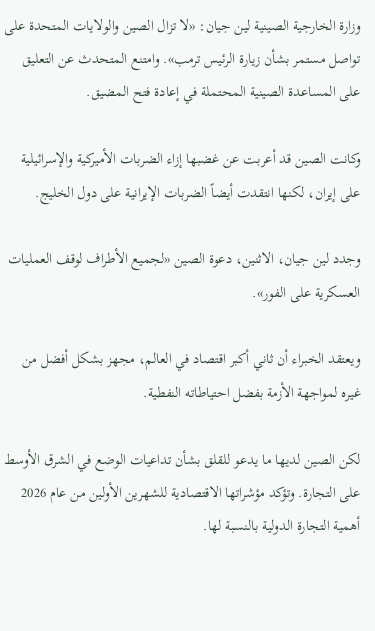وزارة الخارجية الصينية لين جيان: «لا تزال الصين والولايات المتحدة على تواصل مستمر بشأن زيارة الرئيس ترمب». وامتنع المتحدث عن التعليق على المساعدة الصينية المحتملة في إعادة فتح المضيق.

وكانت الصين قد أعربت عن غضبها إزاء الضربات الأميركية والإسرائيلية على إيران، لكنها انتقدت أيضاً الضربات الإيرانية على دول الخليج.

وجدد لين جيان، الاثنين، دعوة الصين «لجميع الأطراف لوقف العمليات العسكرية على الفور».

ويعتقد الخبراء أن ثاني أكبر اقتصاد في العالم، مجهز بشكل أفضل من غيره لمواجهة الأزمة بفضل احتياطاته النفطية.

لكن الصين لديها ما يدعو للقلق بشأن تداعيات الوضع في الشرق الأوسط على التجارة. وتؤكد مؤشراتها الاقتصادية للشهرين الأولين من عام 2026 أهمية التجارة الدولية بالنسبة لها.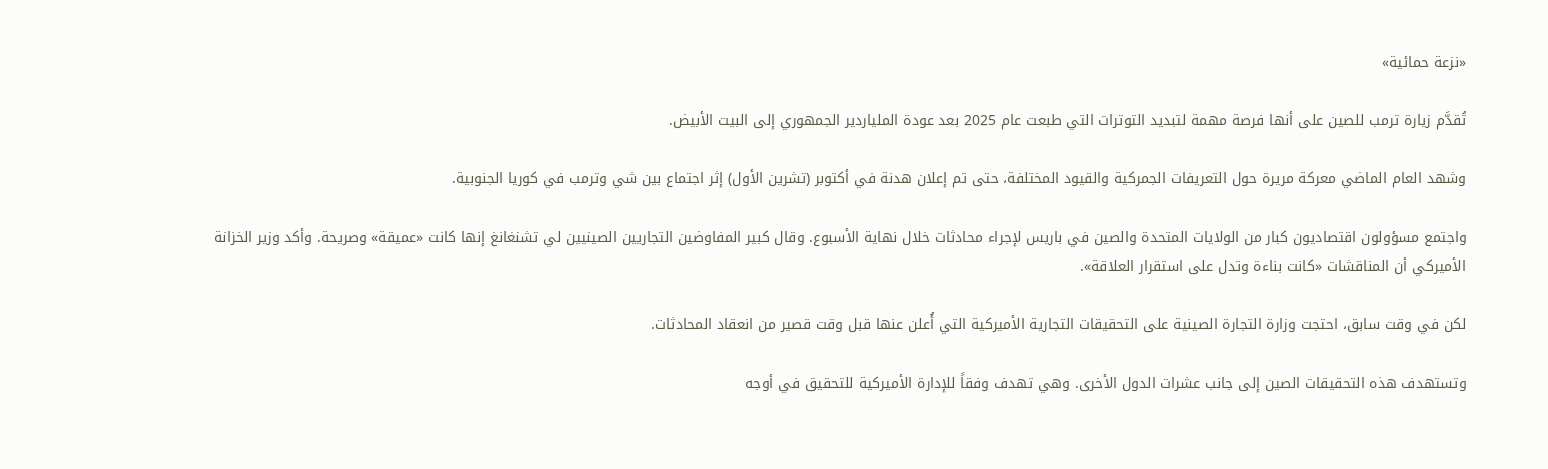«نزعة حمائية»

تُقدَّم زيارة ترمب للصين على أنها فرصة مهمة لتبديد التوترات التي طبعت عام 2025 بعد عودة الملياردير الجمهوري إلى البيت الأبيض.

وشهد العام الماضي معركة مريرة حول التعريفات الجمركية والقيود المختلفة، حتى تم إعلان هدنة في أكتوبر (تشرين الأول) إثر اجتماع بين شي وترمب في كوريا الجنوبية.

واجتمع مسؤولون اقتصاديون كبار من الولايات المتحدة والصين في باريس لإجراء محادثات خلال نهاية الأسبوع. وقال كبير المفاوضين التجاريين الصينيين لي تشنغانغ إنها كانت «عميقة» وصريحة. وأكد وزير الخزانة الأميركي أن المناقشات «كانت بناءة وتدل على استقرار العلاقة».

لكن في وقت سابق، احتجت وزارة التجارة الصينية على التحقيقات التجارية الأميركية التي أُعلن عنها قبل وقت قصير من انعقاد المحادثات.

وتستهدف هذه التحقيقات الصين إلى جانب عشرات الدول الأخرى. وهي تهدف وفقاً للإدارة الأميركية للتحقيق في أوجه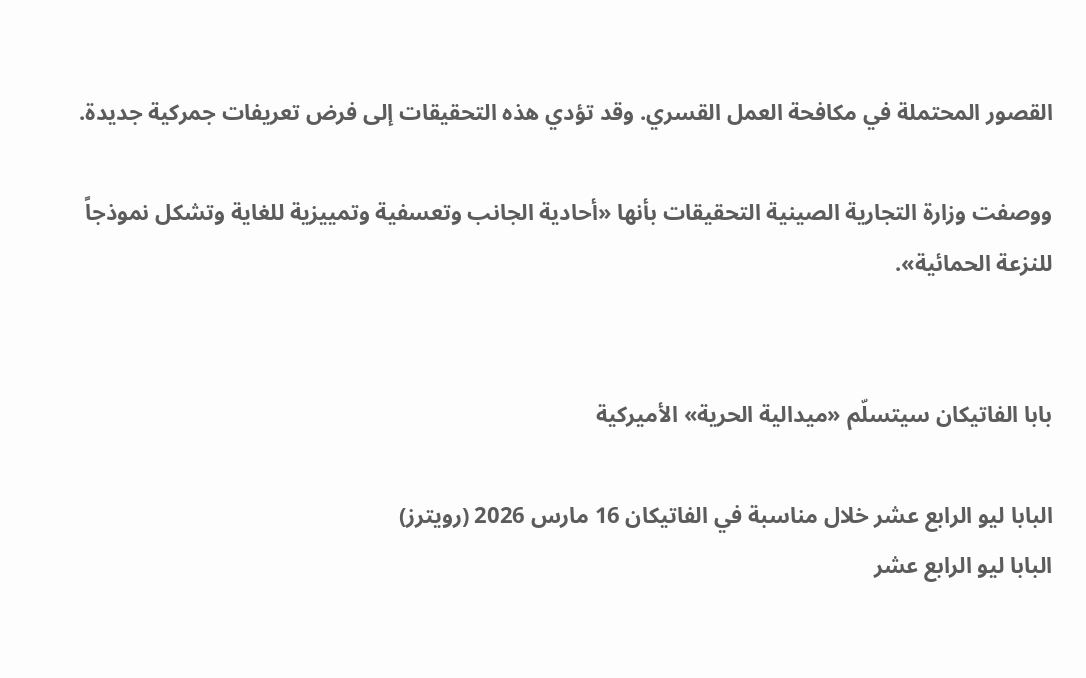القصور المحتملة في مكافحة العمل القسري. وقد تؤدي هذه التحقيقات إلى فرض تعريفات جمركية جديدة.

ووصفت وزارة التجارية الصينية التحقيقات بأنها «أحادية الجانب وتعسفية وتمييزية للغاية وتشكل نموذجاً للنزعة الحمائية».


بابا الفاتيكان سيتسلّم «ميدالية الحرية» الأميركية

البابا ليو الرابع عشر خلال مناسبة في الفاتيكان 16 مارس 2026 (رويترز)
البابا ليو الرابع عشر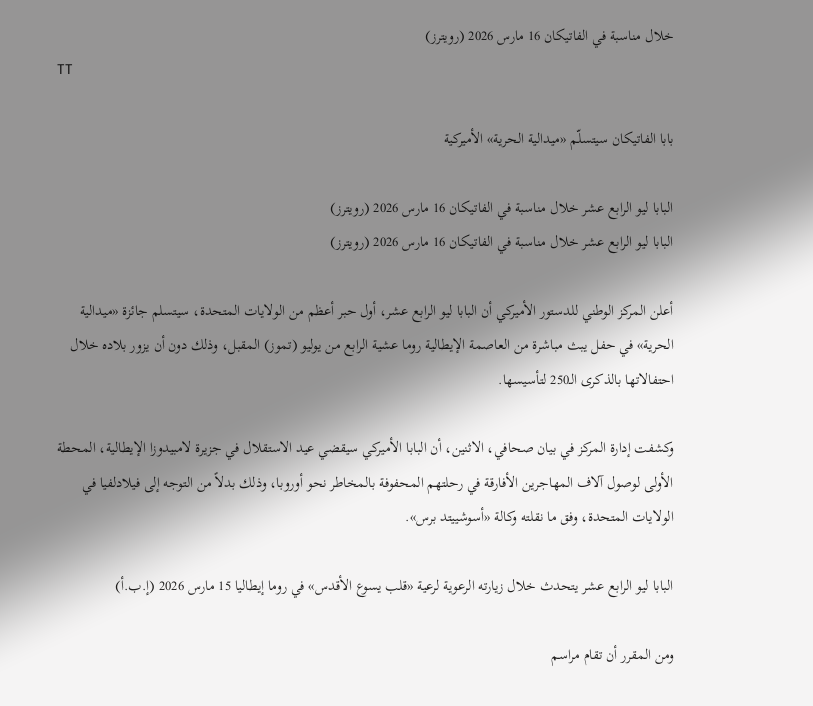خلال مناسبة في الفاتيكان 16 مارس 2026 (رويترز)
TT

بابا الفاتيكان سيتسلّم «ميدالية الحرية» الأميركية

البابا ليو الرابع عشر خلال مناسبة في الفاتيكان 16 مارس 2026 (رويترز)
البابا ليو الرابع عشر خلال مناسبة في الفاتيكان 16 مارس 2026 (رويترز)

أعلن المركز الوطني للدستور الأميركي أن البابا ليو الرابع عشر، أول حبر أعظم من الولايات المتحدة، سيتسلم جائزة «ميدالية الحرية» في حفل يبث مباشرة من العاصمة الإيطالية روما عشية الرابع من يوليو (تموز) المقبل، وذلك دون أن يزور بلاده خلال احتفالاتها بالذكرى الـ250 لتأسيسها.

وكشفت إدارة المركز في بيان صحافي، الاثنين، أن البابا الأميركي سيقضي عيد الاستقلال في جزيرة لامبيدوزا الإيطالية، المحطة الأولى لوصول آلاف المهاجرين الأفارقة في رحلتهم المحفوفة بالمخاطر نحو أوروبا، وذلك بدلاً من التوجه إلى فيلادلفيا في الولايات المتحدة، وفق ما نقلته وكالة «أسوشييتد برس».

البابا ليو الرابع عشر يتحدث خلال زيارته الرعوية لرعية «قلب يسوع الأقدس» في روما إيطاليا 15 مارس 2026 (إ.ب.أ)

ومن المقرر أن تقام مراسم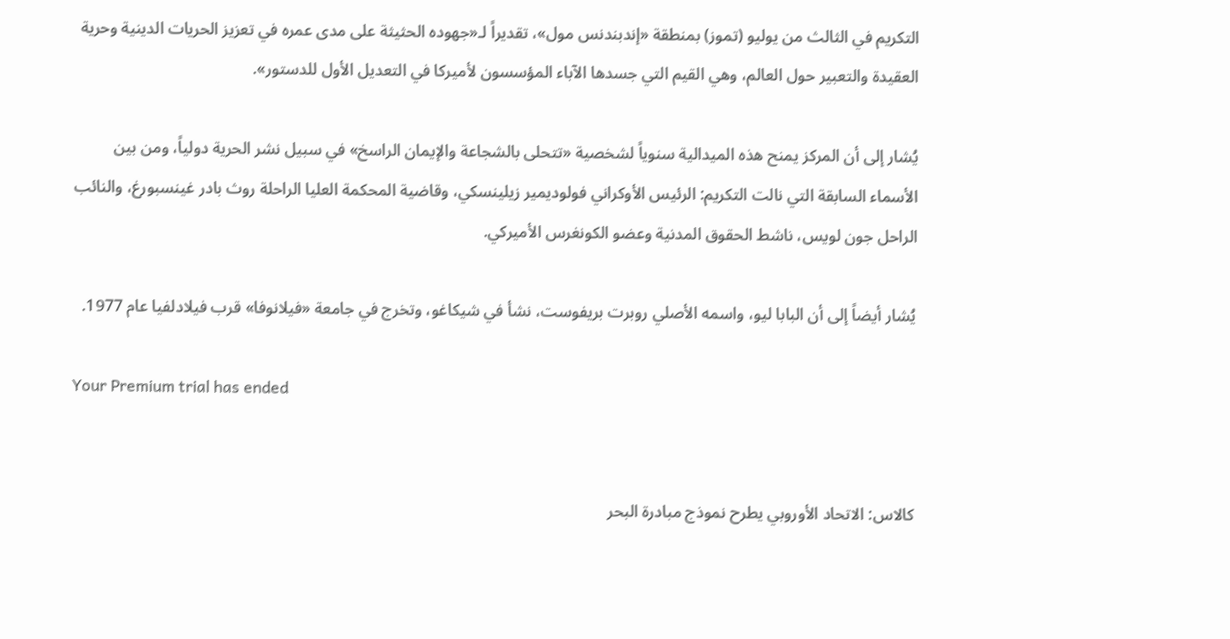التكريم في الثالث من يوليو (تموز) بمنطقة «إندبندنس مول»، تقديراً لـ«جهوده الحثيثة على مدى عمره في تعزيز الحريات الدينية وحرية العقيدة والتعبير حول العالم، وهي القيم التي جسدها الآباء المؤسسون لأميركا في التعديل الأول للدستور».

يُشار إلى أن المركز يمنح هذه الميدالية سنوياً لشخصية «تتحلى بالشجاعة والإيمان الراسخ» في سبيل نشر الحرية دولياً، ومن بين الأسماء السابقة التي نالت التكريم: الرئيس الأوكراني فولوديمير زيلينسكي، وقاضية المحكمة العليا الراحلة روث بادر غينسبورغ، والنائب الراحل جون لويس، ناشط الحقوق المدنية وعضو الكونغرس الأميركي.

يُشار أيضاً إلى أن البابا ليو، واسمه الأصلي روبرت بريفوست، نشأ في شيكاغو، وتخرج في جامعة «فيلانوفا» قرب فيلادلفيا عام 1977.

Your Premium trial has ended


كالاس: الاتحاد الأوروبي يطرح نموذج مبادرة البحر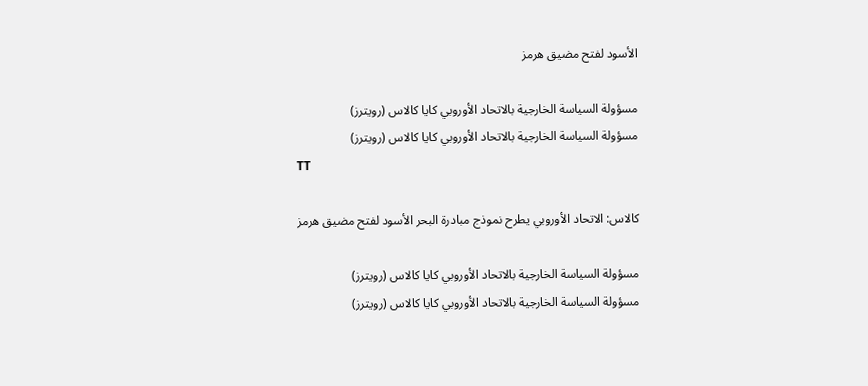الأسود لفتح مضيق هرمز

مسؤولة السياسة الخارجية بالاتحاد الأوروبي كايا كالاس ‌(رويترز)
مسؤولة السياسة الخارجية بالاتحاد الأوروبي كايا كالاس ‌(رويترز)
TT

كالاس: الاتحاد الأوروبي يطرح نموذج مبادرة البحر الأسود لفتح مضيق هرمز

مسؤولة السياسة الخارجية بالاتحاد الأوروبي كايا كالاس ‌(رويترز)
مسؤولة السياسة الخارجية بالاتحاد الأوروبي كايا كالاس ‌(رويترز)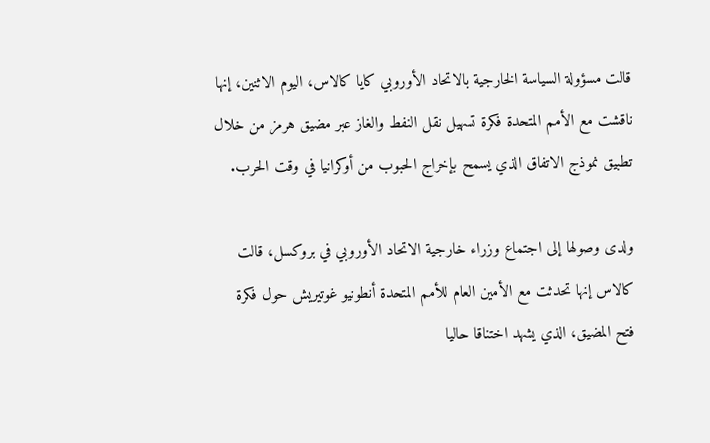قالت مسؤولة السياسة الخارجية بالاتحاد الأوروبي كايا كالاس، اليوم ‌الاثنين، إنها ناقشت مع الأمم المتحدة فكرة تسهيل نقل النفط والغاز عبر مضيق هرمز من خلال تطبيق نموذج الاتفاق الذي يسمح بإخراج الحبوب من أوكرانيا في وقت الحرب.

ولدى وصولها إلى اجتماع وزراء خارجية الاتحاد الأوروبي في بروكسل، قالت كالاس إنها تحدثت مع الأمين العام للأمم المتحدة أنطونيو غوتيريش حول فكرة فتح المضيق، الذي يشهد اختناقا حاليا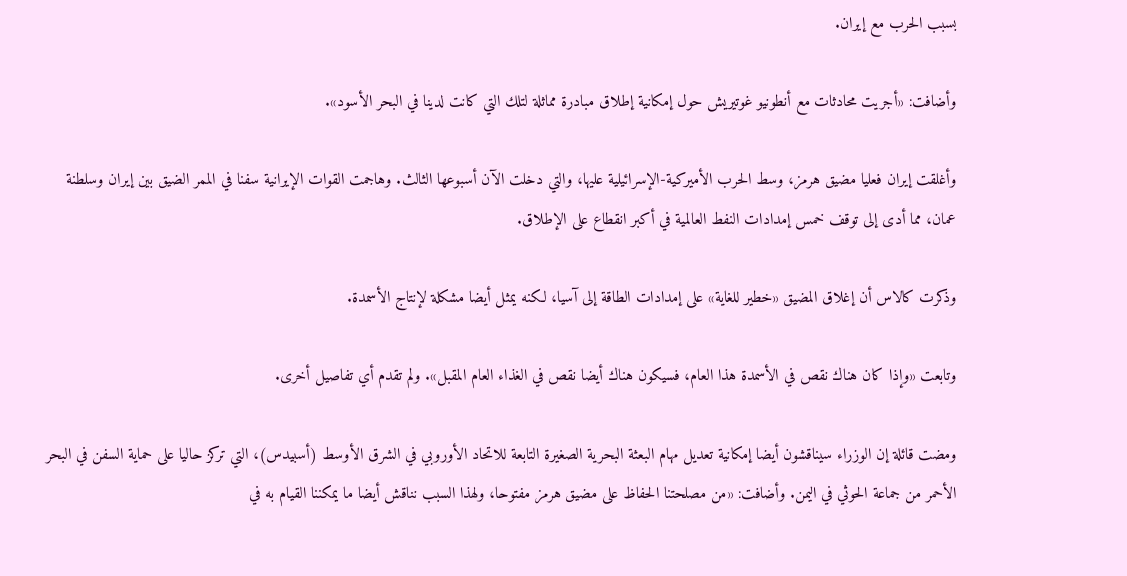بسبب ‌الحرب مع ‌إيران.

وأضافت: «أجريت محادثات مع أنطونيو غوتيريش ‌حول إمكانية إطلاق مبادرة مماثلة لتلك التي كانت لدينا في البحر الأسود».

وأغلقت إيران فعليا مضيق هرمز، وسط الحرب الأميركية-الإسرائيلية عليها، والتي دخلت الآن أسبوعها الثالث. وهاجمت القوات الإيرانية سفنا في الممر الضيق بين إيران وسلطنة عمان، مما أدى إلى توقف خمس إمدادات النفط العالمية في أكبر انقطاع على الإطلاق.

وذكرت كالاس أن إغلاق المضيق «خطير ‌للغاية» على إمدادات الطاقة إلى ‌آسيا، لكنه يمثل أيضا مشكلة لإنتاج الأسمدة.

وتابعت «وإذا كان ‌هناك نقص في الأسمدة هذا العام، فسيكون هناك أيضا ‌نقص في الغذاء العام المقبل». ولم تقدم أي تفاصيل أخرى.

ومضت قائلة إن الوزراء سيناقشون أيضا إمكانية تعديل مهام البعثة البحرية الصغيرة التابعة للاتحاد الأوروبي في الشرق ‌الأوسط (أسبيدس)، التي تركز حاليا على حماية السفن في البحر الأحمر من جماعة الحوثي في اليمن. وأضافت: «من مصلحتنا الحفاظ على مضيق هرمز مفتوحا، ولهذا السبب نناقش أيضا ما يمكننا القيام به في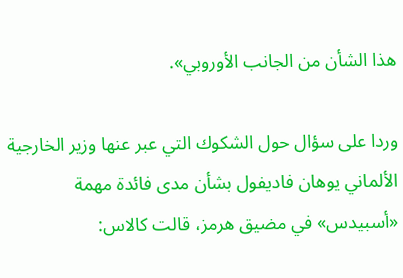هذا الشأن من الجانب الأوروبي».

وردا على سؤال حول الشكوك التي عبر عنها وزير الخارجية الألماني يوهان فاديفول بشأن مدى فائدة مهمة «أسبيدس» في مضيق هرمز، قالت كالاس: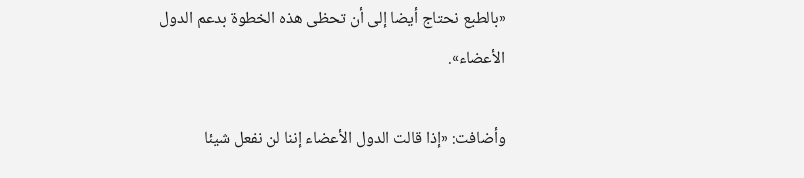«بالطبع نحتاج أيضا إلى أن تحظى هذه الخطوة بدعم الدول الأعضاء».

وأضافت: «إذا قالت الدول الأعضاء إننا لن نفعل شيئا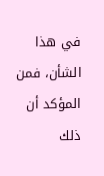في هذا الشأن، فمن المؤكد أن ذلك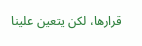قرارها، لكن يتعين علينا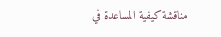مناقشة كيفية المساعدة في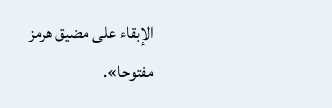الإبقاء على مضيق هرمز مفتوحا».